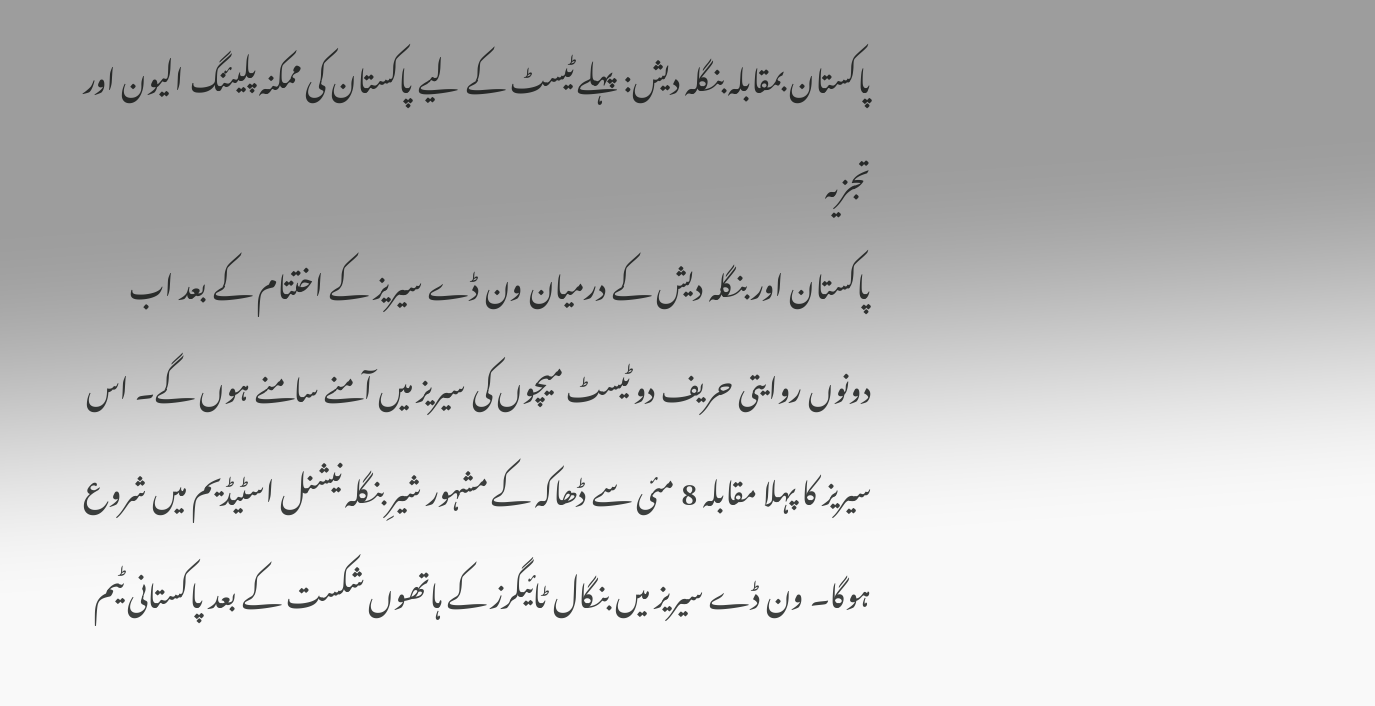پاکستان بمقابلہ بنگلہ دیش: پہلے ٹیسٹ کے لیے پاکستان کی ممکنہ پلیئنگ الیون اور تجزیہ
پاکستان اور بنگلہ دیش کے درمیان ون ڈے سیریز کے اختتام کے بعد اب دونوں روایتی حریف دو ٹیسٹ میچوں کی سیریز میں آمنے سامنے ہوں گے۔ اس سیریز کا پہلا مقابلہ 8 مئی سے ڈھاکہ کے مشہور شیرِ بنگلہ نیشنل اسٹیڈیم میں شروع ہوگا۔ ون ڈے سیریز میں بنگال ٹائیگرز کے ہاتھوں شکست کے بعد پاکستانی ٹیم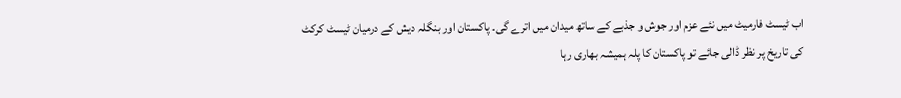اب ٹیسٹ فارمیٹ میں نئے عزم اور جوش و جذبے کے ساتھ میدان میں اترے گی۔ پاکستان اور بنگلہ دیش کے درمیان ٹیسٹ کرکٹ کی تاریخ پر نظر ڈالی جائے تو پاکستان کا پلہ ہمیشہ بھاری رہا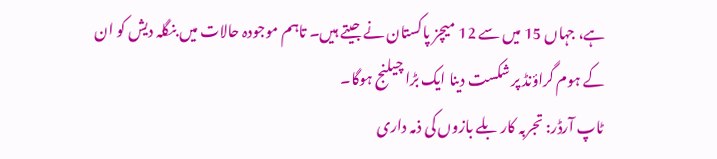ہے، جہاں 15 میں سے 12 میچز پاکستان نے جیتے ہیں۔ تاہم موجودہ حالات میں بنگلہ دیش کو ان کے ہوم گراؤنڈ پر شکست دینا ایک بڑا چیلنج ہوگا۔
ٹاپ آرڈر: تجربہ کار بلے بازوں کی ذمہ داری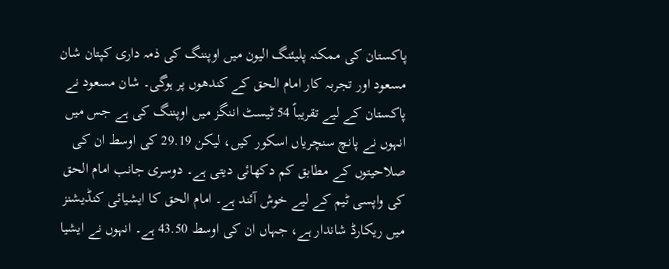پاکستان کی ممکنہ پلیئنگ الیون میں اوپننگ کی ذمہ داری کپتان شان مسعود اور تجربہ کار امام الحق کے کندھوں پر ہوگی۔ شان مسعود نے پاکستان کے لیے تقریباً 54 ٹیسٹ اننگز میں اوپننگ کی ہے جس میں انہوں نے پانچ سنچریاں اسکور کیں، لیکن 29.19 کی اوسط ان کی صلاحیتوں کے مطابق کم دکھائی دیتی ہے۔ دوسری جانب امام الحق کی واپسی ٹیم کے لیے خوش آئند ہے۔ امام الحق کا ایشیائی کنڈیشنز میں ریکارڈ شاندار ہے، جہاں ان کی اوسط 43.50 ہے۔ انہوں نے ایشیا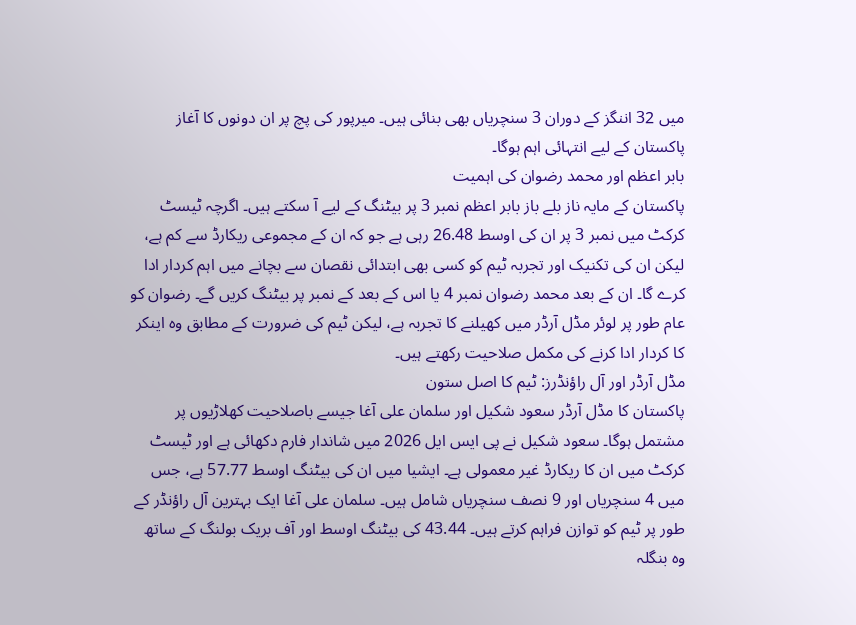میں 32 اننگز کے دوران 3 سنچریاں بھی بنائی ہیں۔ میرپور کی پچ پر ان دونوں کا آغاز پاکستان کے لیے انتہائی اہم ہوگا۔
بابر اعظم اور محمد رضوان کی اہمیت
پاکستان کے مایہ ناز بلے باز بابر اعظم نمبر 3 پر بیٹنگ کے لیے آ سکتے ہیں۔ اگرچہ ٹیسٹ کرکٹ میں نمبر 3 پر ان کی اوسط 26.48 رہی ہے جو کہ ان کے مجموعی ریکارڈ سے کم ہے، لیکن ان کی تکنیک اور تجربہ ٹیم کو کسی بھی ابتدائی نقصان سے بچانے میں اہم کردار ادا کرے گا۔ ان کے بعد محمد رضوان نمبر 4 یا اس کے بعد کے نمبر پر بیٹنگ کریں گے۔ رضوان کو عام طور پر لوئر مڈل آرڈر میں کھیلنے کا تجربہ ہے، لیکن ٹیم کی ضرورت کے مطابق وہ اینکر کا کردار ادا کرنے کی مکمل صلاحیت رکھتے ہیں۔
مڈل آرڈر اور آل راؤنڈرز: ٹیم کا اصل ستون
پاکستان کا مڈل آرڈر سعود شکیل اور سلمان علی آغا جیسے باصلاحیت کھلاڑیوں پر مشتمل ہوگا۔ سعود شکیل نے پی ایس ایل 2026 میں شاندار فارم دکھائی ہے اور ٹیسٹ کرکٹ میں ان کا ریکارڈ غیر معمولی ہے۔ ایشیا میں ان کی بیٹنگ اوسط 57.77 ہے، جس میں 4 سنچریاں اور 9 نصف سنچریاں شامل ہیں۔ سلمان علی آغا ایک بہترین آل راؤنڈر کے طور پر ٹیم کو توازن فراہم کرتے ہیں۔ 43.44 کی بیٹنگ اوسط اور آف بریک بولنگ کے ساتھ وہ بنگلہ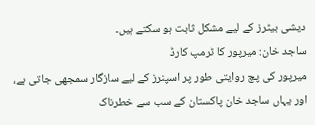دیشی بیٹرز کے لیے مشکل ثابت ہو سکتے ہیں۔
ساجد خان: میرپور کا ٹرمپ کارڈ
میرپور کی پچ روایتی طور پر اسپنرز کے لیے سازگار سمجھی جاتی ہے، اور یہاں ساجد خان پاکستان کے سب سے خطرناک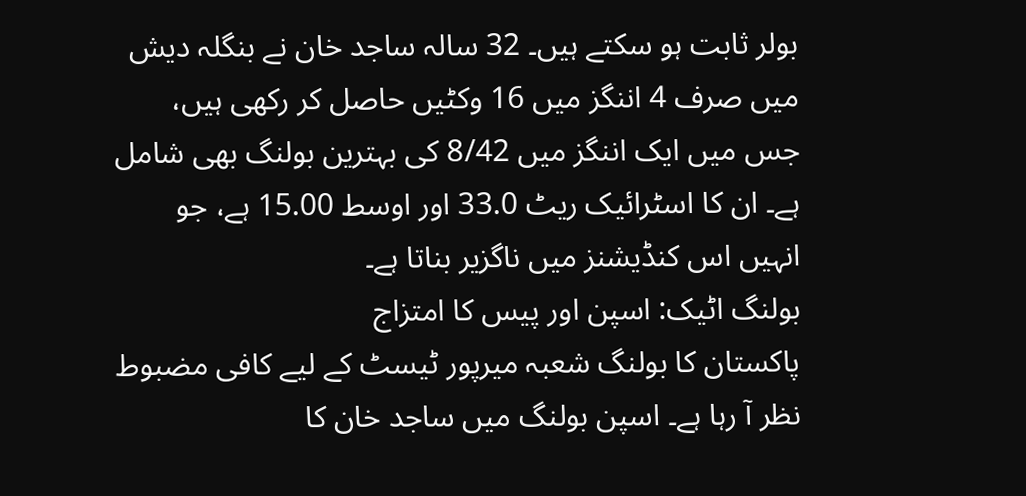بولر ثابت ہو سکتے ہیں۔ 32 سالہ ساجد خان نے بنگلہ دیش میں صرف 4 اننگز میں 16 وکٹیں حاصل کر رکھی ہیں، جس میں ایک اننگز میں 8/42 کی بہترین بولنگ بھی شامل ہے۔ ان کا اسٹرائیک ریٹ 33.0 اور اوسط 15.00 ہے، جو انہیں اس کنڈیشنز میں ناگزیر بناتا ہے۔
بولنگ اٹیک: اسپن اور پیس کا امتزاج
پاکستان کا بولنگ شعبہ میرپور ٹیسٹ کے لیے کافی مضبوط نظر آ رہا ہے۔ اسپن بولنگ میں ساجد خان کا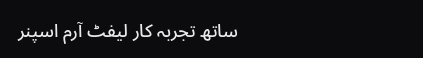ساتھ تجربہ کار لیفٹ آرم اسپنر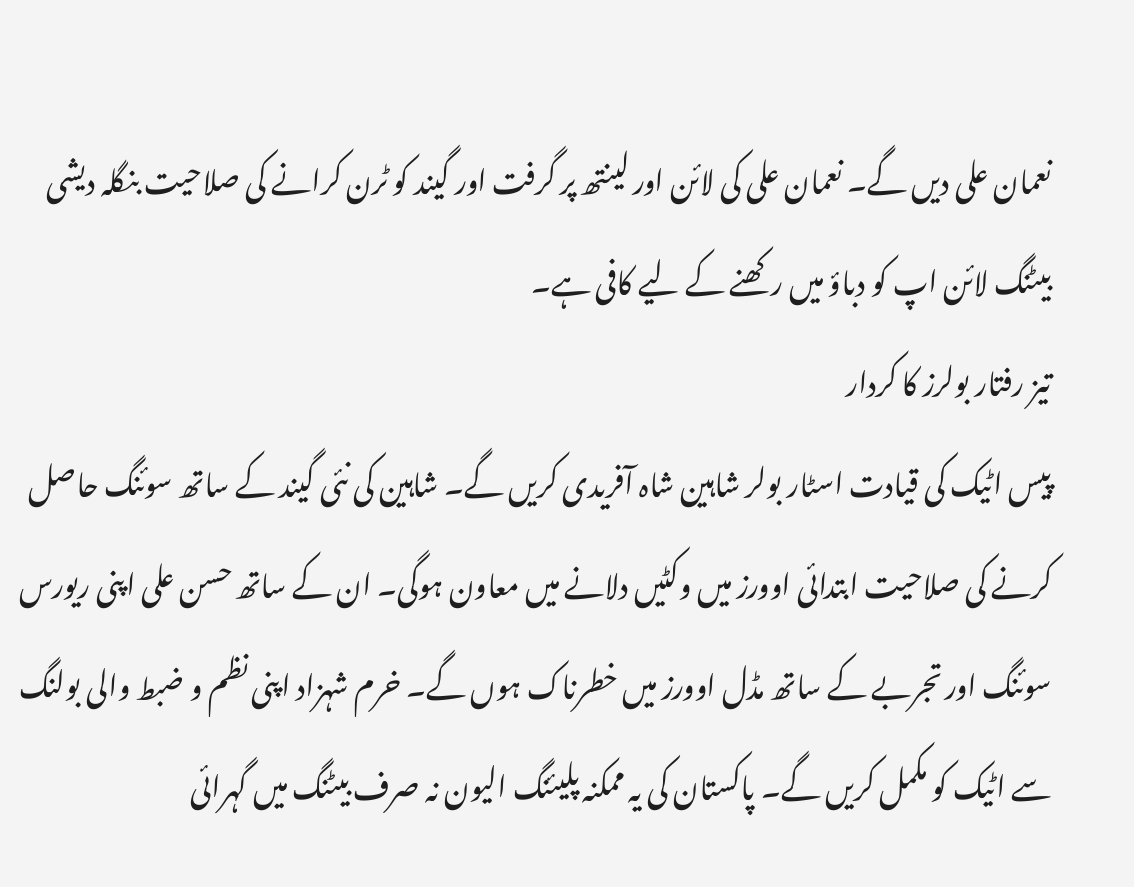نعمان علی دیں گے۔ نعمان علی کی لائن اور لینتھ پر گرفت اور گیند کو ٹرن کرانے کی صلاحیت بنگلہ دیشی بیٹنگ لائن اپ کو دباؤ میں رکھنے کے لیے کافی ہے۔
تیز رفتار بولرز کا کردار
پیس اٹیک کی قیادت اسٹار بولر شاہین شاہ آفریدی کریں گے۔ شاہین کی نئی گیند کے ساتھ سوئنگ حاصل کرنے کی صلاحیت ابتدائی اوورز میں وکٹیں دلانے میں معاون ہوگی۔ ان کے ساتھ حسن علی اپنی ریورس سوئنگ اور تجربے کے ساتھ مڈل اوورز میں خطرناک ہوں گے۔ خرم شہزاد اپنی نظم و ضبط والی بولنگ سے اٹیک کو مکمل کریں گے۔ پاکستان کی یہ ممکنہ پلیئنگ الیون نہ صرف بیٹنگ میں گہرائی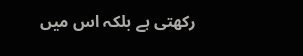رکھتی ہے بلکہ اس میں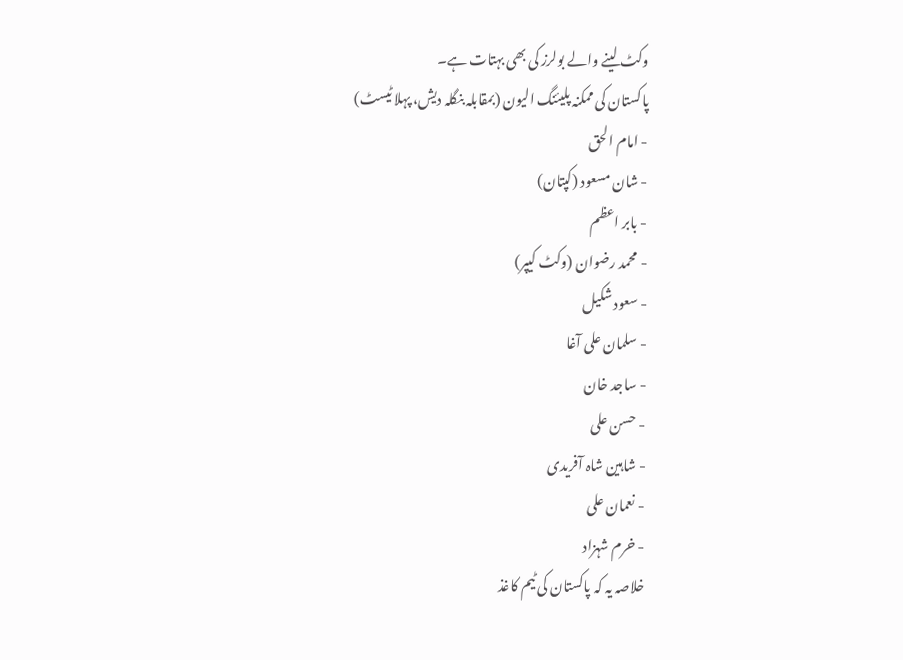وکٹ لینے والے بولرز کی بھی بہتات ہے۔
پاکستان کی ممکنہ پلیئنگ الیون (بمقابلہ بنگلہ دیش، پہلا ٹیسٹ)
- امام الحق
- شان مسعود (کپتان)
- بابر اعظم
- محمد رضوان (وکٹ کیپر)
- سعود شکیل
- سلمان علی آغا
- ساجد خان
- حسن علی
- شاہین شاہ آفریدی
- نعمان علی
- خرم شہزاد
خلاصہ یہ کہ پاکستان کی ٹیم کاغذ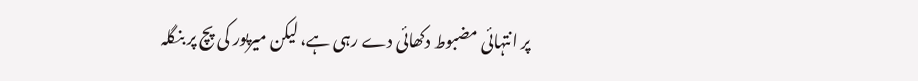پر انتہائی مضبوط دکھائی دے رہی ہے، لیکن میرپور کی پچ پر بنگلہ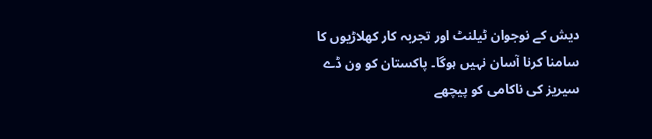دیش کے نوجوان ٹیلنٹ اور تجربہ کار کھلاڑیوں کا سامنا کرنا آسان نہیں ہوگا۔ پاکستان کو ون ڈے سیریز کی ناکامی کو پیچھے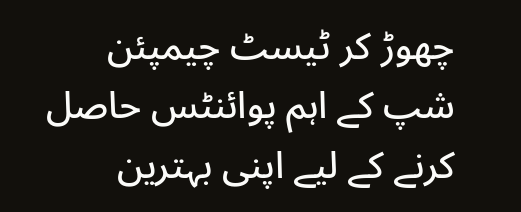چھوڑ کر ٹیسٹ چیمپئن شپ کے اہم پوائنٹس حاصل کرنے کے لیے اپنی بہترین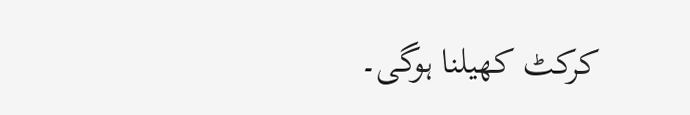کرکٹ کھیلنا ہوگی۔